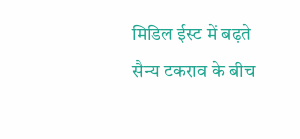मिडिल ईस्ट में बढ़ते सैन्य टकराव के बीच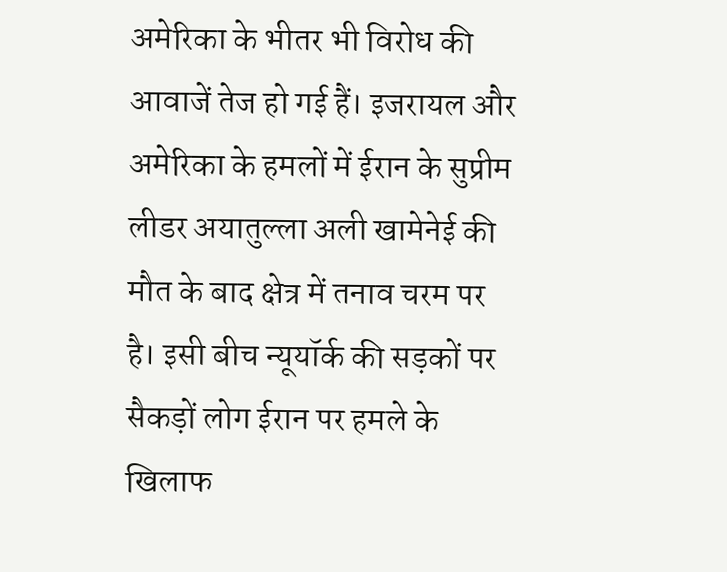अमेरिका के भीतर भी विरोध की आवाजें तेज हो गई हैं। इजरायल और अमेरिका के हमलों में ईरान के सुप्रीम लीडर अयातुल्ला अली खामेनेई की मौत के बाद क्षेत्र में तनाव चरम पर है। इसी बीच न्यूयॉर्क की सड़कों पर सैकड़ों लोग ईरान पर हमले के खिलाफ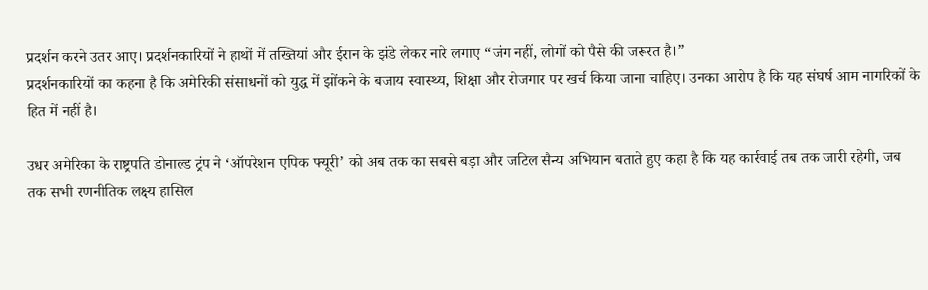प्रदर्शन करने उतर आए। प्रदर्शनकारियों ने हाथों में तख्तियां और ईरान के झंडे लेकर नारे लगाए “जंग नहीं, लोगों को पैसे की जरूरत है।”
प्रदर्शनकारियों का कहना है कि अमेरिकी संसाधनों को युद्ध में झोंकने के बजाय स्वास्थ्य, शिक्षा और रोजगार पर खर्च किया जाना चाहिए। उनका आरोप है कि यह संघर्ष आम नागरिकों के हित में नहीं है।

उधर अमेरिका के राष्ट्रपति डोनाल्ड ट्रंप ने ‘ऑपरेशन एपिक फ्यूरी’ को अब तक का सबसे बड़ा और जटिल सैन्य अभियान बताते हुए कहा है कि यह कार्रवाई तब तक जारी रहेगी, जब तक सभी रणनीतिक लक्ष्य हासिल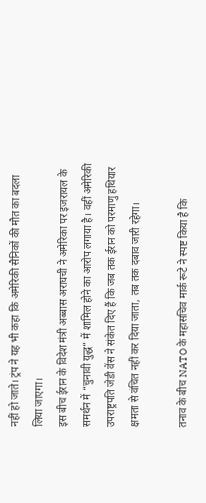नहीं हो जाते। ट्रंप ने यह भी कहा कि अमेरिकी सैनिकों की मौत का बदला लिया जाएगा।
इस बीच ईरान के विदेश मंत्री अब्बास अराघची ने अमेरिका पर इजरायल के समर्थन में “चुनावी युद्ध” में शामिल होने का आरोप लगाया है। वहीं अमेरिकी उपराष्ट्रपति जेडी वेंस ने संकेत दिए हैं कि जब तक ईरान को परमाणु हथियार क्षमता से वंचित नहीं कर दिया जाता, तब तक दबाव जारी रहेगा।

तनाव के बीच NATO के महासचिव मार्क रूटे ने स्पष्ट किया है कि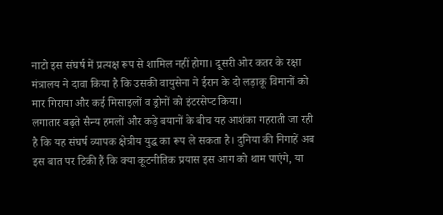नाटो इस संघर्ष में प्रत्यक्ष रूप से शामिल नहीं होगा। दूसरी ओर कतर के रक्षा मंत्रालय ने दावा किया है कि उसकी वायुसेना ने ईरान के दो लड़ाकू विमानों को मार गिराया और कई मिसाइलों व ड्रोनों को इंटरसेप्ट किया।
लगातार बढ़ते सैन्य हमलों और कड़े बयानों के बीच यह आशंका गहराती जा रही है कि यह संघर्ष व्यापक क्षेत्रीय युद्ध का रूप ले सकता है। दुनिया की निगाहें अब इस बात पर टिकी हैं कि क्या कूटनीतिक प्रयास इस आग को थाम पाएंगे, या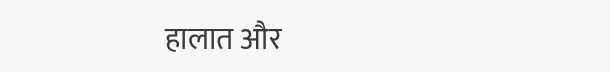हालात और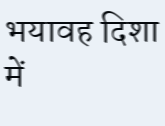भयावह दिशा में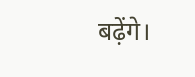बढ़ेंगे।